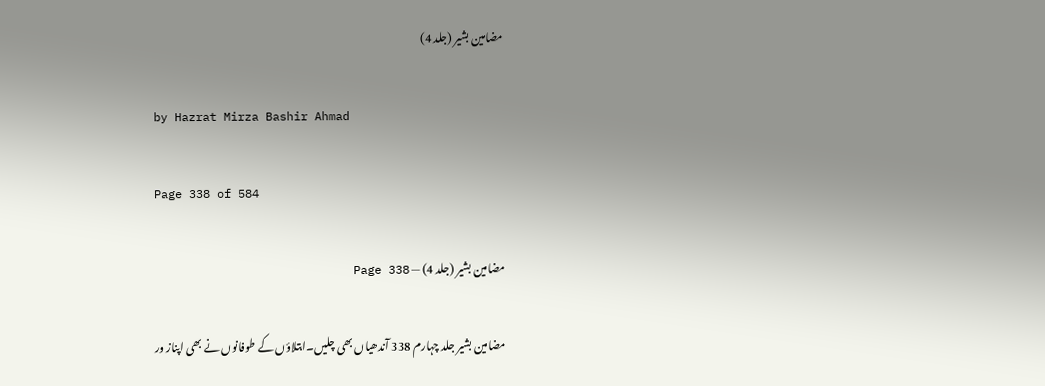مضامین بشیر (جلد 4)

by Hazrat Mirza Bashir Ahmad

Page 338 of 584

مضامین بشیر (جلد 4) — Page 338

مضامین بشیر جلد چہارم 338 آندھیاں بھی چلیں۔ابتلاؤں کے طوفانوں نے بھی اپناز ور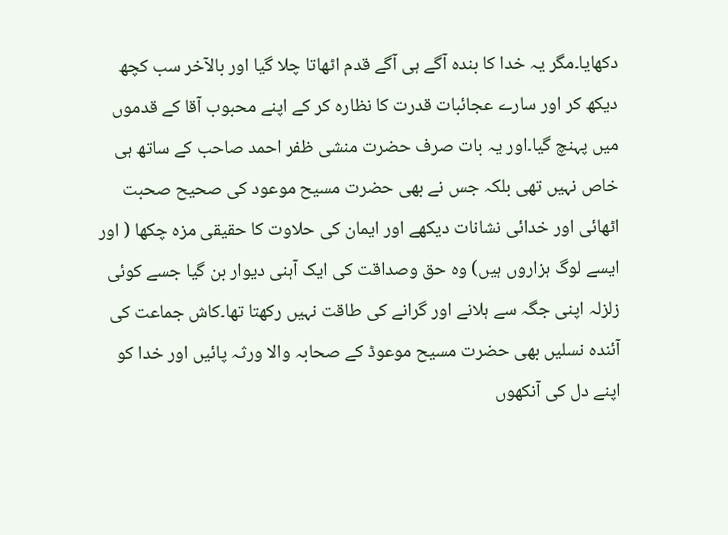دکھایا۔مگر یہ خدا کا بندہ آگے ہی آگے قدم اٹھاتا چلا گیا اور بالآخر سب کچھ دیکھ کر اور سارے عجائبات قدرت کا نظارہ کر کے اپنے محبوب آقا کے قدموں میں پہنچ گیا۔اور یہ بات صرف حضرت منشی ظفر احمد صاحب کے ساتھ ہی خاص نہیں تھی بلکہ جس نے بھی حضرت مسیح موعود کی صحیح صحبت اٹھائی اور خدائی نشانات دیکھے اور ایمان کی حلاوت کا حقیقی مزہ چکھا ( اور ایسے لوگ ہزاروں ہیں) وہ حق وصداقت کی ایک آہنی دیوار بن گیا جسے کوئی زلزلہ اپنی جگہ سے ہلانے اور گرانے کی طاقت نہیں رکھتا تھا۔کاش جماعت کی آئندہ نسلیں بھی حضرت مسیح موعوڈ کے صحابہ والا ورثہ پائیں اور خدا کو اپنے دل کی آنکھوں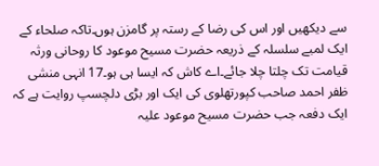سے دیکھیں اور اس کی رضا کے رستہ پر گامزن ہوں۔تاکہ صلحاء کے ایک لمبے سلسلہ کے ذریعہ حضرت مسیح موعود کا روحانی ورثہ قیامت تک چلتا چلا جائے۔اے کاش کہ ایسا ہی ہو۔17 انہی منشی ظفر احمد صاحب کپورتھلوی کی ایک اور بڑی دلچسپ روایت ہے کہ ایک دفعہ جب حضرت مسیح موعود علیہ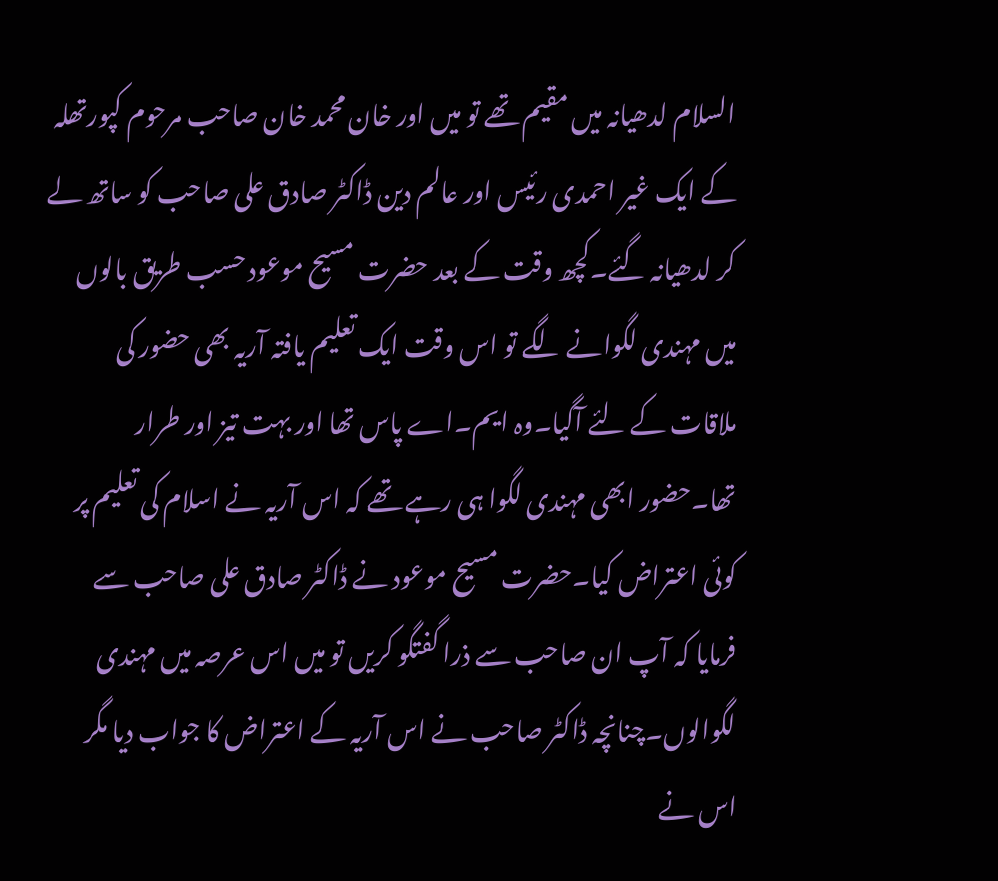السلام لدھیانہ میں مقیم تھے تو میں اور خان محمد خان صاحب مرحوم کپورتھلہ کے ایک غیر احمدی رئیس اور عالم دین ڈاکٹر صادق علی صاحب کو ساتھ لے کر لدھیانہ گئے۔کچھ وقت کے بعد حضرت مسیح موعود حسب طریق بالوں میں مہندی لگوانے لگے تو اس وقت ایک تعلیم یافتہ آریہ بھی حضور کی ملاقات کے لئے آگیا۔وہ ایم۔اے پاس تھا اور بہت تیز اور طرار تھا۔حضور ابھی مہندی لگوا ہی رہے تھے کہ اس آریہ نے اسلام کی تعلیم پر کوئی اعتراض کیا۔حضرت مسیح موعود نے ڈاکٹر صادق علی صاحب سے فرمایا کہ آپ ان صاحب سے ذرا گفتگو کریں تو میں اس عرصہ میں مہندی لگوالوں۔چنانچہ ڈاکٹر صاحب نے اس آریہ کے اعتراض کا جواب دیا مگر اس نے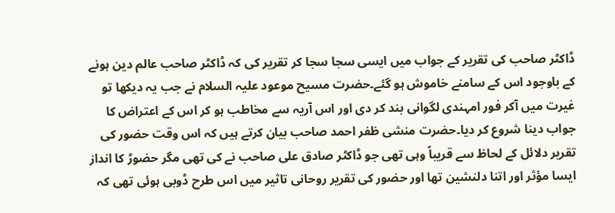ڈاکٹر صاحب کی تقریر کے جواب میں ایسی سجا سجا کر تقریر کی کہ ڈاکٹر صاحب عالم دین ہونے کے باوجود اس کے سامنے خاموش ہو گئے۔حضرت مسیح موعود علیہ السلام نے جب یہ دیکھا تو غیرت میں آکر فور امہندی لگوانی بند کر دی اور اس آریہ سے مخاطب ہو کر اس کے اعتراض کا جواب دینا شروع کر دیا۔حضرت منشی ظفر احمد صاحب بیان کرتے ہیں کہ اس وقت حضور کی تقریر دلائل کے لحاظ سے قریباً وہی تھی جو ڈاکٹر صادق علی صاحب نے کی تھی مگر حضوڑ کا انداز ایسا مؤثر اور اتنا دلنشین تھا اور حضور کی تقریر روحانی تاثیر میں اس طرح ڈوبی ہوئی تھی کہ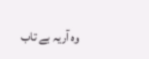وہ آریہ بے تاب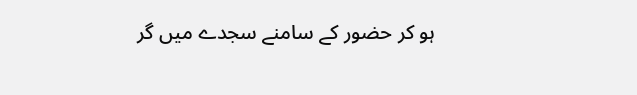ہو کر حضور کے سامنے سجدے میں گر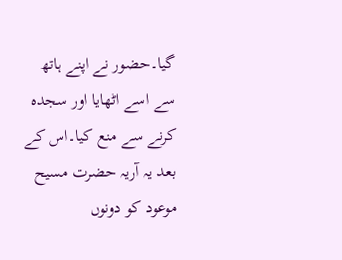گیا۔حضور نے اپنے ہاتھ سے اسے اٹھایا اور سجدہ کرنے سے منع کیا۔اس کے بعد یہ آریہ حضرت مسیح موعود کو دونوں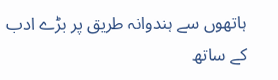ہاتھوں سے ہندوانہ طریق پر بڑے ادب کے ساتھ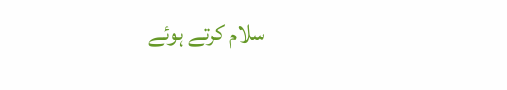سلام کرتے ہوئے